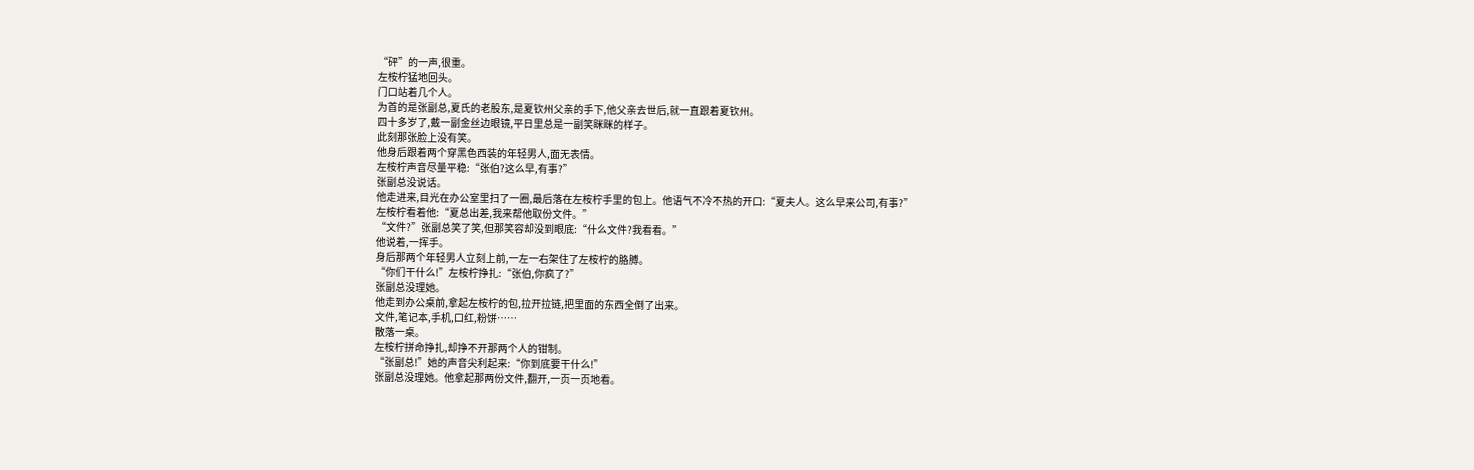“砰”的一声,很重。
左桉柠猛地回头。
门口站着几个人。
为首的是张副总,夏氏的老股东,是夏钦州父亲的手下,他父亲去世后,就一直跟着夏钦州。
四十多岁了,戴一副金丝边眼镜,平日里总是一副笑眯眯的样子。
此刻那张脸上没有笑。
他身后跟着两个穿黑色西装的年轻男人,面无表情。
左桉柠声音尽量平稳:“张伯?这么早,有事?”
张副总没说话。
他走进来,目光在办公室里扫了一圈,最后落在左桉柠手里的包上。他语气不冷不热的开口:“夏夫人。这么早来公司,有事?”
左桉柠看着他:“夏总出差,我来帮他取份文件。”
“文件?”张副总笑了笑,但那笑容却没到眼底:“什么文件?我看看。”
他说着,一挥手。
身后那两个年轻男人立刻上前,一左一右架住了左桉柠的胳膊。
“你们干什么!”左桉柠挣扎:“张伯,你疯了?”
张副总没理她。
他走到办公桌前,拿起左桉柠的包,拉开拉链,把里面的东西全倒了出来。
文件,笔记本,手机,口红,粉饼……
散落一桌。
左桉柠拼命挣扎,却挣不开那两个人的钳制。
“张副总!”她的声音尖利起来:“你到底要干什么!”
张副总没理她。他拿起那两份文件,翻开,一页一页地看。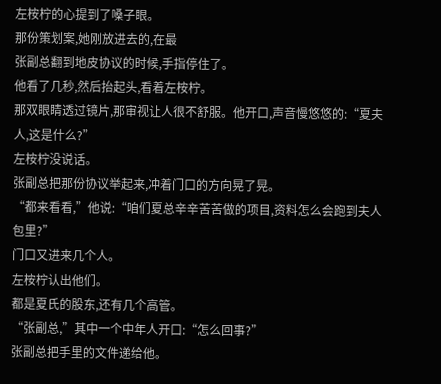左桉柠的心提到了嗓子眼。
那份策划案,她刚放进去的,在最
张副总翻到地皮协议的时候,手指停住了。
他看了几秒,然后抬起头,看着左桉柠。
那双眼睛透过镜片,那审视让人很不舒服。他开口,声音慢悠悠的:“夏夫人,这是什么?”
左桉柠没说话。
张副总把那份协议举起来,冲着门口的方向晃了晃。
“都来看看,”他说:“咱们夏总辛辛苦苦做的项目,资料怎么会跑到夫人包里?”
门口又进来几个人。
左桉柠认出他们。
都是夏氏的股东,还有几个高管。
“张副总,”其中一个中年人开口:“怎么回事?”
张副总把手里的文件递给他。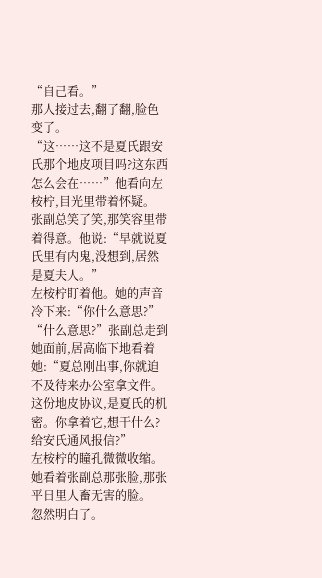“自己看。”
那人接过去,翻了翻,脸色变了。
“这……这不是夏氏跟安氏那个地皮项目吗?这东西怎么会在……”他看向左桉柠,目光里带着怀疑。
张副总笑了笑,那笑容里带着得意。他说:“早就说夏氏里有内鬼,没想到,居然是夏夫人。”
左桉柠盯着他。她的声音冷下来:“你什么意思?”
“什么意思?”张副总走到她面前,居高临下地看着她:“夏总刚出事,你就迫不及待来办公室拿文件。这份地皮协议,是夏氏的机密。你拿着它,想干什么?给安氏通风报信?”
左桉柠的瞳孔微微收缩。
她看着张副总那张脸,那张平日里人畜无害的脸。
忽然明白了。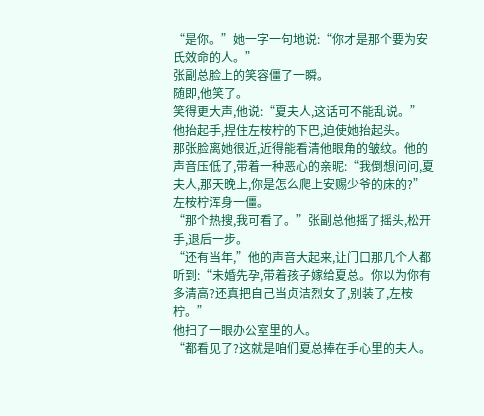“是你。”她一字一句地说:“你才是那个要为安氏效命的人。”
张副总脸上的笑容僵了一瞬。
随即,他笑了。
笑得更大声,他说:“夏夫人,这话可不能乱说。”
他抬起手,捏住左桉柠的下巴,迫使她抬起头。
那张脸离她很近,近得能看清他眼角的皱纹。他的声音压低了,带着一种恶心的亲昵:“我倒想问问,夏夫人,那天晚上,你是怎么爬上安赐少爷的床的?”
左桉柠浑身一僵。
“那个热搜,我可看了。”张副总他摇了摇头,松开手,退后一步。
“还有当年,”他的声音大起来,让门口那几个人都听到:“未婚先孕,带着孩子嫁给夏总。你以为你有多清高?还真把自己当贞洁烈女了,别装了,左桉柠。”
他扫了一眼办公室里的人。
“都看见了?这就是咱们夏总捧在手心里的夫人。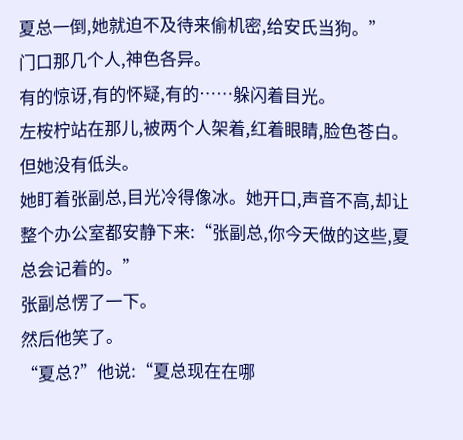夏总一倒,她就迫不及待来偷机密,给安氏当狗。”
门口那几个人,神色各异。
有的惊讶,有的怀疑,有的……躲闪着目光。
左桉柠站在那儿,被两个人架着,红着眼睛,脸色苍白。
但她没有低头。
她盯着张副总,目光冷得像冰。她开口,声音不高,却让整个办公室都安静下来:“张副总,你今天做的这些,夏总会记着的。”
张副总愣了一下。
然后他笑了。
“夏总?”他说:“夏总现在在哪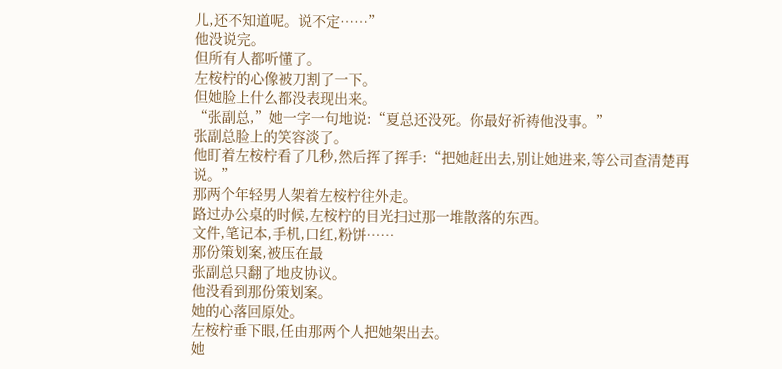儿,还不知道呢。说不定……”
他没说完。
但所有人都听懂了。
左桉柠的心像被刀割了一下。
但她脸上什么都没表现出来。
“张副总,”她一字一句地说:“夏总还没死。你最好祈祷他没事。”
张副总脸上的笑容淡了。
他盯着左桉柠看了几秒,然后挥了挥手:“把她赶出去,别让她进来,等公司查清楚再说。”
那两个年轻男人架着左桉柠往外走。
路过办公桌的时候,左桉柠的目光扫过那一堆散落的东西。
文件,笔记本,手机,口红,粉饼……
那份策划案,被压在最
张副总只翻了地皮协议。
他没看到那份策划案。
她的心落回原处。
左桉柠垂下眼,任由那两个人把她架出去。
她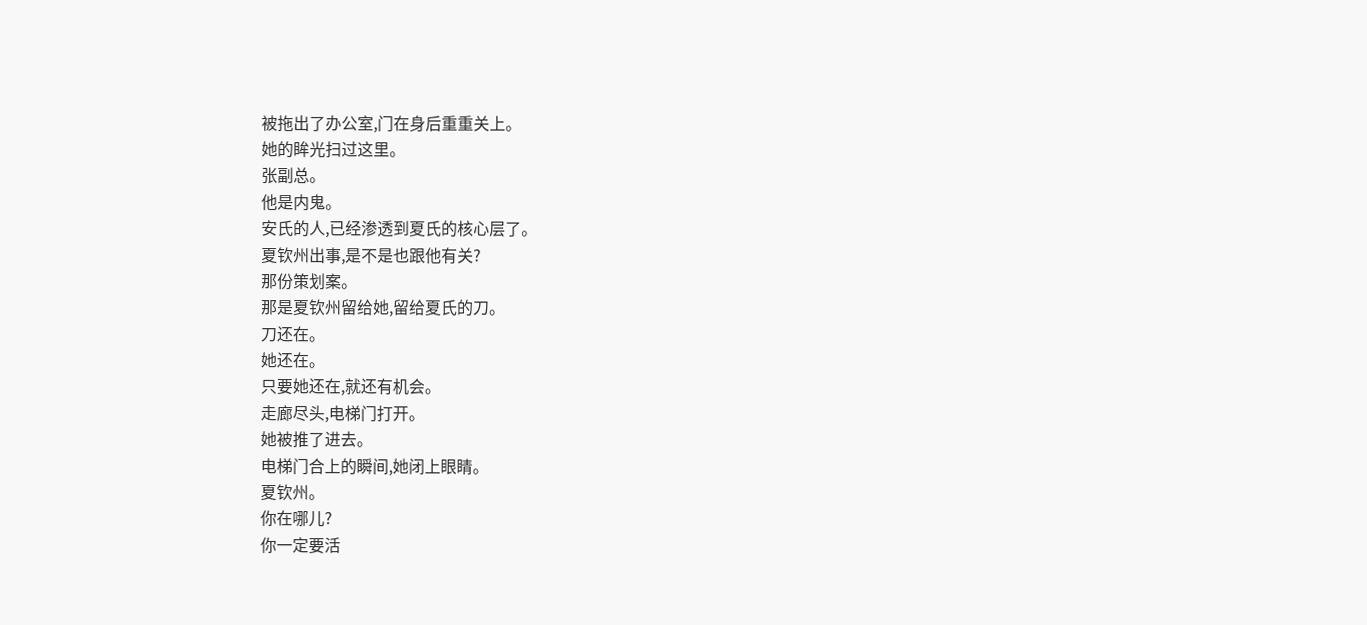被拖出了办公室,门在身后重重关上。
她的眸光扫过这里。
张副总。
他是内鬼。
安氏的人,已经渗透到夏氏的核心层了。
夏钦州出事,是不是也跟他有关?
那份策划案。
那是夏钦州留给她,留给夏氏的刀。
刀还在。
她还在。
只要她还在,就还有机会。
走廊尽头,电梯门打开。
她被推了进去。
电梯门合上的瞬间,她闭上眼睛。
夏钦州。
你在哪儿?
你一定要活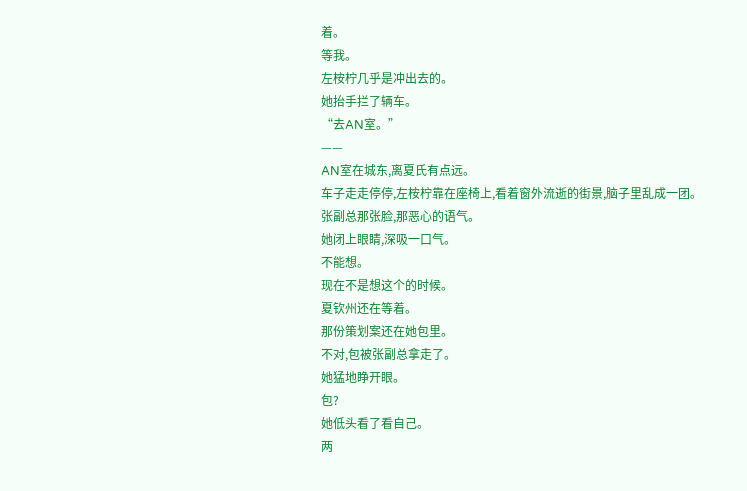着。
等我。
左桉柠几乎是冲出去的。
她抬手拦了辆车。
“去AN室。”
——
AN室在城东,离夏氏有点远。
车子走走停停,左桉柠靠在座椅上,看着窗外流逝的街景,脑子里乱成一团。
张副总那张脸,那恶心的语气。
她闭上眼睛,深吸一口气。
不能想。
现在不是想这个的时候。
夏钦州还在等着。
那份策划案还在她包里。
不对,包被张副总拿走了。
她猛地睁开眼。
包?
她低头看了看自己。
两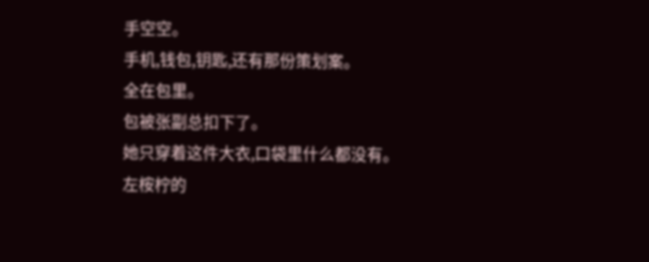手空空。
手机,钱包,钥匙,还有那份策划案。
全在包里。
包被张副总扣下了。
她只穿着这件大衣,口袋里什么都没有。
左桉柠的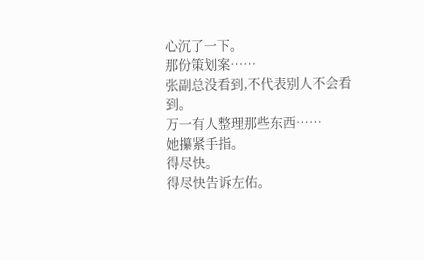心沉了一下。
那份策划案……
张副总没看到,不代表别人不会看到。
万一有人整理那些东西……
她攥紧手指。
得尽快。
得尽快告诉左佑。